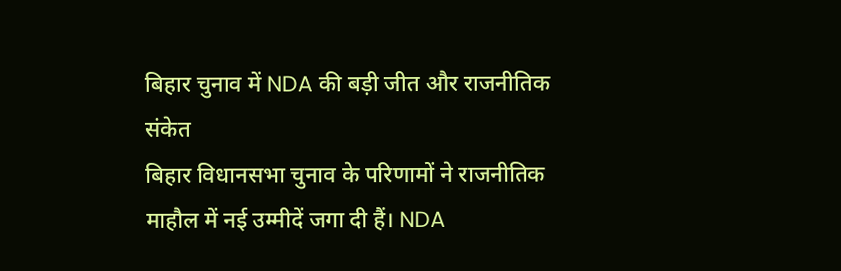बिहार चुनाव में NDA की बड़ी जीत और राजनीतिक संकेत
बिहार विधानसभा चुनाव के परिणामों ने राजनीतिक माहौल में नई उम्मीदें जगा दी हैं। NDA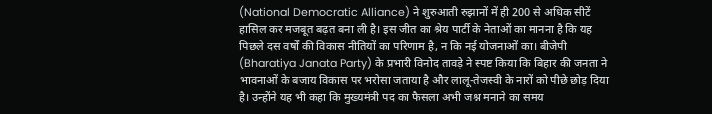(National Democratic Alliance) ने शुरुआती रुझानों में ही 200 से अधिक सीटें हासिल कर मजबूत बढ़त बना ली है। इस जीत का श्रेय पार्टी के नेताओं का मानना है कि यह पिछले दस वर्षों की विकास नीतियों का परिणाम है, न कि नई योजनाओं का। बीजेपी (Bharatiya Janata Party) के प्रभारी विनोद तावड़े ने स्पष्ट किया कि बिहार की जनता ने भावनाओं के बजाय विकास पर भरोसा जताया है और लालू-तेजस्वी के नारों को पीछे छोड़ दिया है। उन्होंने यह भी कहा कि मुख्यमंत्री पद का फैसला अभी जश्न मनाने का समय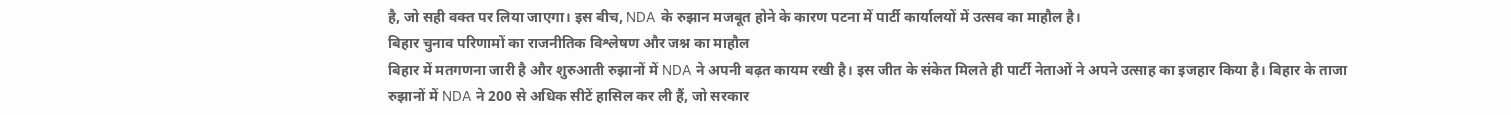है, जो सही वक्त पर लिया जाएगा। इस बीच, NDA के रुझान मजबूत होने के कारण पटना में पार्टी कार्यालयों में उत्सव का माहौल है।
बिहार चुनाव परिणामों का राजनीतिक विश्लेषण और जश्न का माहौल
बिहार में मतगणना जारी है और शुरुआती रुझानों में NDA ने अपनी बढ़त कायम रखी है। इस जीत के संकेत मिलते ही पार्टी नेताओं ने अपने उत्साह का इजहार किया है। बिहार के ताजा रुझानों में NDA ने 200 से अधिक सीटें हासिल कर ली हैं, जो सरकार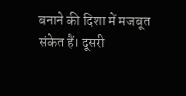बनाने की दिशा में मजबूत संकेत हैं। दूसरी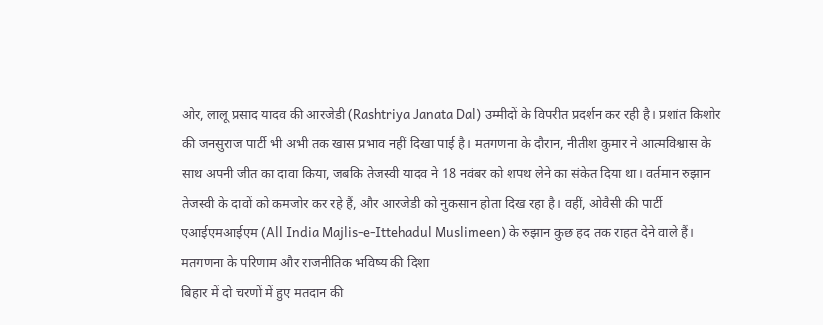ओर, लालू प्रसाद यादव की आरजेडी (Rashtriya Janata Dal) उम्मीदों के विपरीत प्रदर्शन कर रही है। प्रशांत किशोर की जनसुराज पार्टी भी अभी तक खास प्रभाव नहीं दिखा पाई है। मतगणना के दौरान, नीतीश कुमार ने आत्मविश्वास के साथ अपनी जीत का दावा किया, जबकि तेजस्वी यादव ने 18 नवंबर को शपथ लेने का संकेत दिया था। वर्तमान रुझान तेजस्वी के दावों को कमजोर कर रहे हैं, और आरजेडी को नुकसान होता दिख रहा है। वहीं, ओवैसी की पार्टी एआईएमआईएम (All India Majlis-e-Ittehadul Muslimeen) के रुझान कुछ हद तक राहत देने वाले हैं।
मतगणना के परिणाम और राजनीतिक भविष्य की दिशा
बिहार में दो चरणों में हुए मतदान की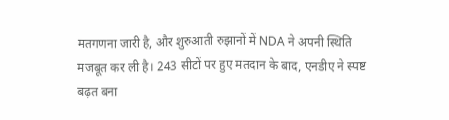मतगणना जारी है, और शुरुआती रुझानों में NDA ने अपनी स्थिति मजबूत कर ली है। 243 सीटों पर हुए मतदान के बाद, एनडीए ने स्पष्ट बढ़त बना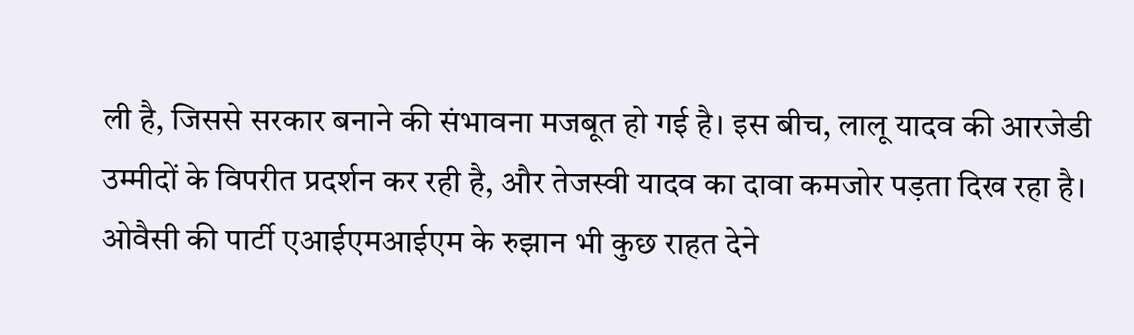ली है, जिससे सरकार बनाने की संभावना मजबूत हो गई है। इस बीच, लालू यादव की आरजेडी उम्मीदों के विपरीत प्रदर्शन कर रही है, और तेजस्वी यादव का दावा कमजोर पड़ता दिख रहा है। ओवैसी की पार्टी एआईएमआईएम के रुझान भी कुछ राहत देने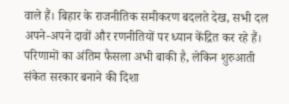वाले हैं। बिहार के राजनीतिक समीकरण बदलते देख, सभी दल अपने-अपने दावों और रणनीतियों पर ध्यान केंद्रित कर रहे हैं। परिणामों का अंतिम फैसला अभी बाकी है, लेकिन शुरुआती संकेत सरकार बनाने की दिशा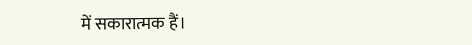में सकारात्मक हैं।